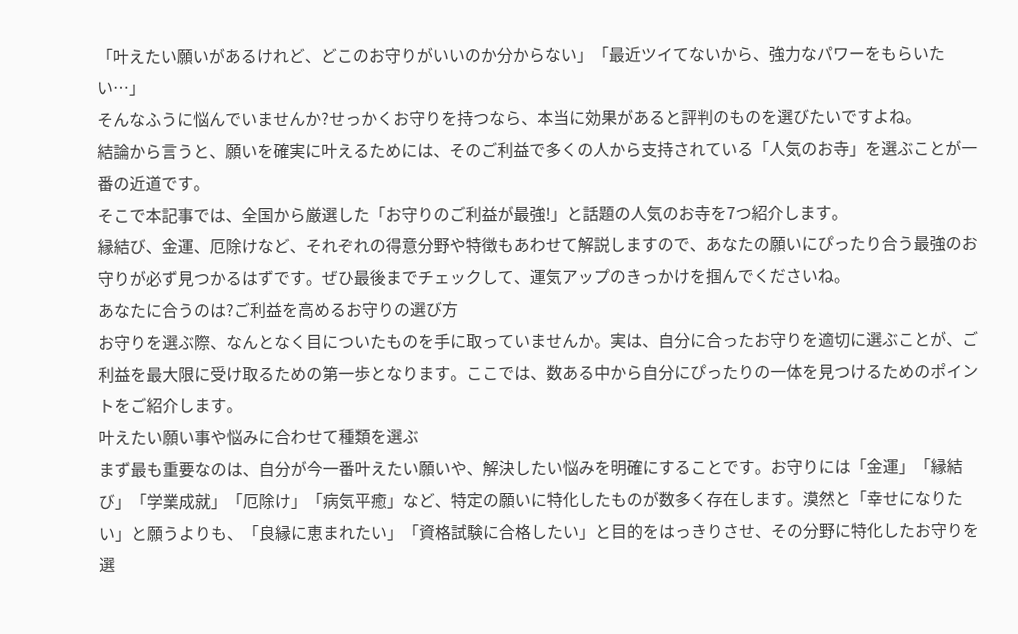「叶えたい願いがあるけれど、どこのお守りがいいのか分からない」「最近ツイてないから、強力なパワーをもらいたい…」
そんなふうに悩んでいませんか?せっかくお守りを持つなら、本当に効果があると評判のものを選びたいですよね。
結論から言うと、願いを確実に叶えるためには、そのご利益で多くの人から支持されている「人気のお寺」を選ぶことが一番の近道です。
そこで本記事では、全国から厳選した「お守りのご利益が最強!」と話題の人気のお寺を7つ紹介します。
縁結び、金運、厄除けなど、それぞれの得意分野や特徴もあわせて解説しますので、あなたの願いにぴったり合う最強のお守りが必ず見つかるはずです。ぜひ最後までチェックして、運気アップのきっかけを掴んでくださいね。
あなたに合うのは?ご利益を高めるお守りの選び方
お守りを選ぶ際、なんとなく目についたものを手に取っていませんか。実は、自分に合ったお守りを適切に選ぶことが、ご利益を最大限に受け取るための第一歩となります。ここでは、数ある中から自分にぴったりの一体を見つけるためのポイントをご紹介します。
叶えたい願い事や悩みに合わせて種類を選ぶ
まず最も重要なのは、自分が今一番叶えたい願いや、解決したい悩みを明確にすることです。お守りには「金運」「縁結び」「学業成就」「厄除け」「病気平癒」など、特定の願いに特化したものが数多く存在します。漠然と「幸せになりたい」と願うよりも、「良縁に恵まれたい」「資格試験に合格したい」と目的をはっきりさせ、その分野に特化したお守りを選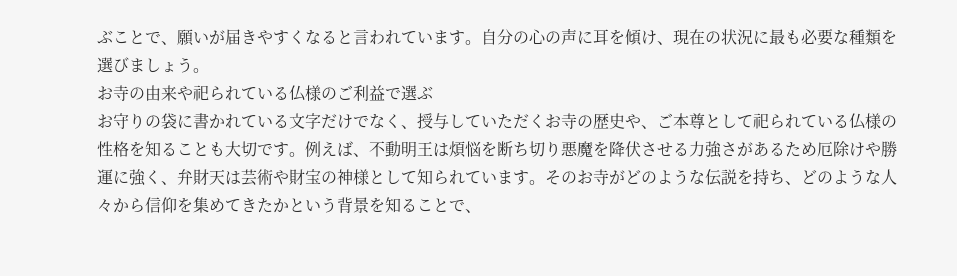ぶことで、願いが届きやすくなると言われています。自分の心の声に耳を傾け、現在の状況に最も必要な種類を選びましょう。
お寺の由来や祀られている仏様のご利益で選ぶ
お守りの袋に書かれている文字だけでなく、授与していただくお寺の歴史や、ご本尊として祀られている仏様の性格を知ることも大切です。例えば、不動明王は煩悩を断ち切り悪魔を降伏させる力強さがあるため厄除けや勝運に強く、弁財天は芸術や財宝の神様として知られています。そのお寺がどのような伝説を持ち、どのような人々から信仰を集めてきたかという背景を知ることで、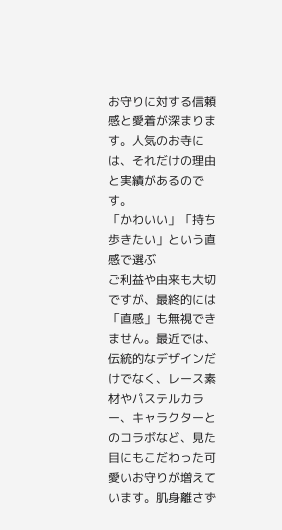お守りに対する信頼感と愛着が深まります。人気のお寺には、それだけの理由と実績があるのです。
「かわいい」「持ち歩きたい」という直感で選ぶ
ご利益や由来も大切ですが、最終的には「直感」も無視できません。最近では、伝統的なデザインだけでなく、レース素材やパステルカラー、キャラクターとのコラボなど、見た目にもこだわった可愛いお守りが増えています。肌身離さず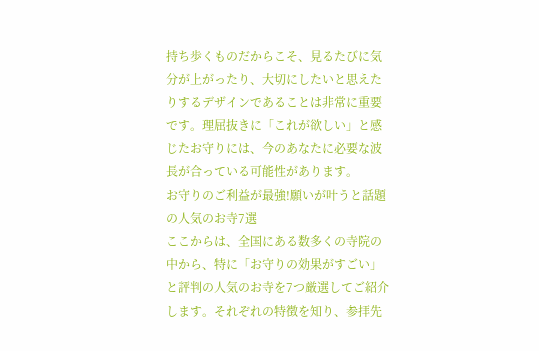持ち歩くものだからこそ、見るたびに気分が上がったり、大切にしたいと思えたりするデザインであることは非常に重要です。理屈抜きに「これが欲しい」と感じたお守りには、今のあなたに必要な波長が合っている可能性があります。
お守りのご利益が最強!願いが叶うと話題の人気のお寺7選
ここからは、全国にある数多くの寺院の中から、特に「お守りの効果がすごい」と評判の人気のお寺を7つ厳選してご紹介します。それぞれの特徴を知り、参拝先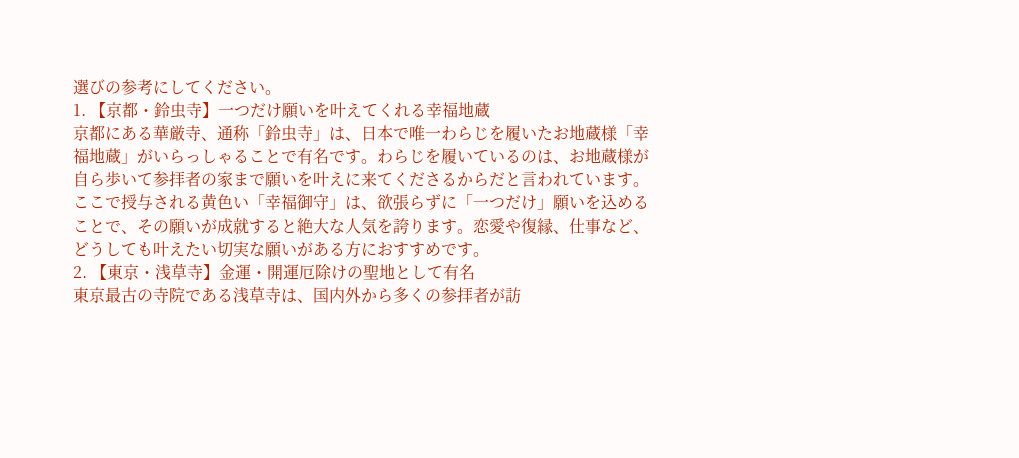選びの参考にしてください。
1. 【京都・鈴虫寺】一つだけ願いを叶えてくれる幸福地蔵
京都にある華厳寺、通称「鈴虫寺」は、日本で唯一わらじを履いたお地蔵様「幸福地蔵」がいらっしゃることで有名です。わらじを履いているのは、お地蔵様が自ら歩いて参拝者の家まで願いを叶えに来てくださるからだと言われています。ここで授与される黄色い「幸福御守」は、欲張らずに「一つだけ」願いを込めることで、その願いが成就すると絶大な人気を誇ります。恋愛や復縁、仕事など、どうしても叶えたい切実な願いがある方におすすめです。
2. 【東京・浅草寺】金運・開運厄除けの聖地として有名
東京最古の寺院である浅草寺は、国内外から多くの参拝者が訪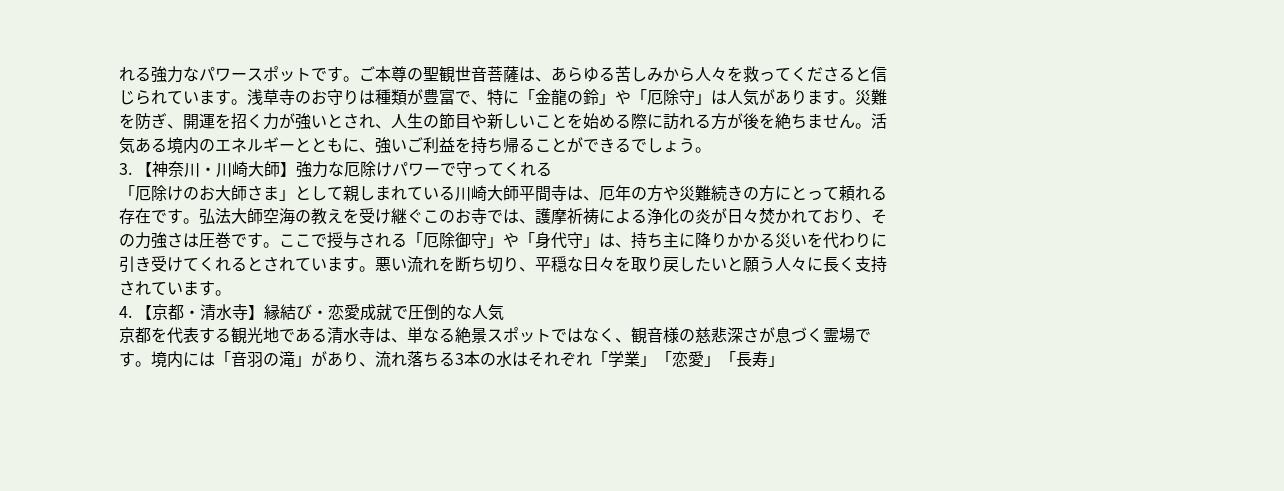れる強力なパワースポットです。ご本尊の聖観世音菩薩は、あらゆる苦しみから人々を救ってくださると信じられています。浅草寺のお守りは種類が豊富で、特に「金龍の鈴」や「厄除守」は人気があります。災難を防ぎ、開運を招く力が強いとされ、人生の節目や新しいことを始める際に訪れる方が後を絶ちません。活気ある境内のエネルギーとともに、強いご利益を持ち帰ることができるでしょう。
3. 【神奈川・川崎大師】強力な厄除けパワーで守ってくれる
「厄除けのお大師さま」として親しまれている川崎大師平間寺は、厄年の方や災難続きの方にとって頼れる存在です。弘法大師空海の教えを受け継ぐこのお寺では、護摩祈祷による浄化の炎が日々焚かれており、その力強さは圧巻です。ここで授与される「厄除御守」や「身代守」は、持ち主に降りかかる災いを代わりに引き受けてくれるとされています。悪い流れを断ち切り、平穏な日々を取り戻したいと願う人々に長く支持されています。
4. 【京都・清水寺】縁結び・恋愛成就で圧倒的な人気
京都を代表する観光地である清水寺は、単なる絶景スポットではなく、観音様の慈悲深さが息づく霊場です。境内には「音羽の滝」があり、流れ落ちる3本の水はそれぞれ「学業」「恋愛」「長寿」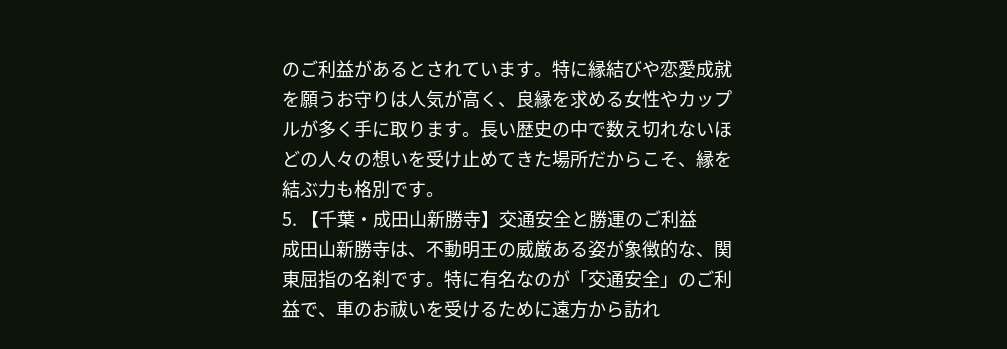のご利益があるとされています。特に縁結びや恋愛成就を願うお守りは人気が高く、良縁を求める女性やカップルが多く手に取ります。長い歴史の中で数え切れないほどの人々の想いを受け止めてきた場所だからこそ、縁を結ぶ力も格別です。
5. 【千葉・成田山新勝寺】交通安全と勝運のご利益
成田山新勝寺は、不動明王の威厳ある姿が象徴的な、関東屈指の名刹です。特に有名なのが「交通安全」のご利益で、車のお祓いを受けるために遠方から訪れ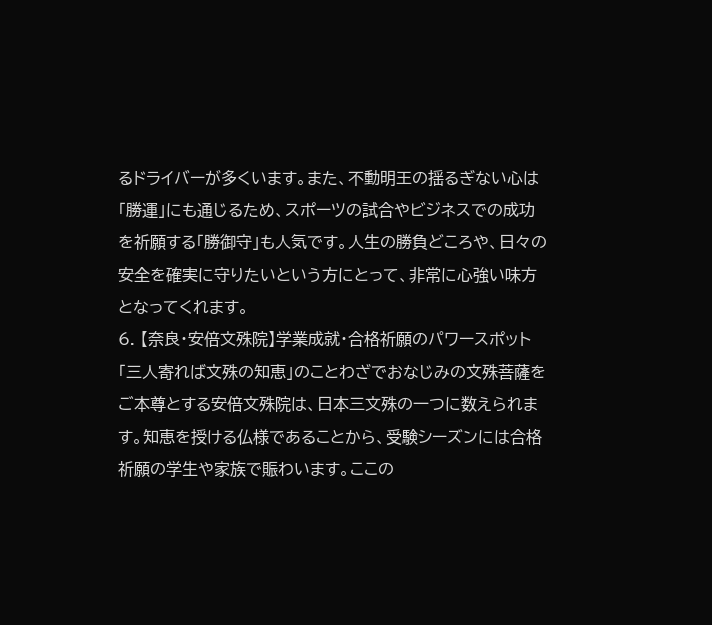るドライバーが多くいます。また、不動明王の揺るぎない心は「勝運」にも通じるため、スポーツの試合やビジネスでの成功を祈願する「勝御守」も人気です。人生の勝負どころや、日々の安全を確実に守りたいという方にとって、非常に心強い味方となってくれます。
6. 【奈良・安倍文殊院】学業成就・合格祈願のパワースポット
「三人寄れば文殊の知恵」のことわざでおなじみの文殊菩薩をご本尊とする安倍文殊院は、日本三文殊の一つに数えられます。知恵を授ける仏様であることから、受験シーズンには合格祈願の学生や家族で賑わいます。ここの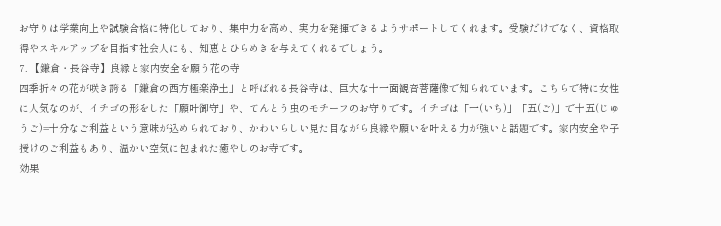お守りは学業向上や試験合格に特化しており、集中力を高め、実力を発揮できるようサポートしてくれます。受験だけでなく、資格取得やスキルアップを目指す社会人にも、知恵とひらめきを与えてくれるでしょう。
7. 【鎌倉・長谷寺】良縁と家内安全を願う花の寺
四季折々の花が咲き誇る「鎌倉の西方極楽浄土」と呼ばれる長谷寺は、巨大な十一面観音菩薩像で知られています。こちらで特に女性に人気なのが、イチゴの形をした「願叶御守」や、てんとう虫のモチーフのお守りです。イチゴは「一(いち)」「五(ご)」で十五(じゅうご)=十分なご利益という意味が込められており、かわいらしい見た目ながら良縁や願いを叶える力が強いと話題です。家内安全や子授けのご利益もあり、温かい空気に包まれた癒やしのお寺です。
効果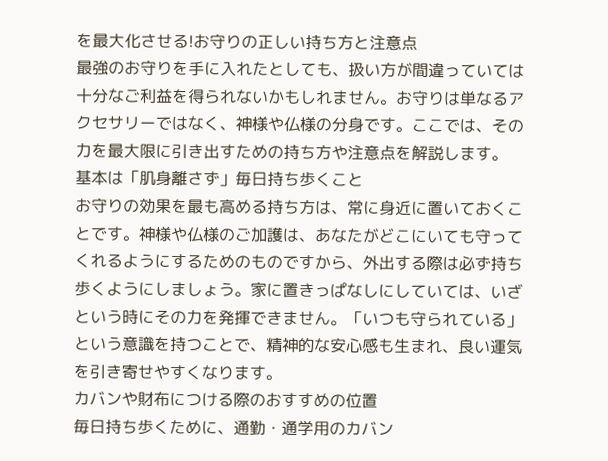を最大化させる!お守りの正しい持ち方と注意点
最強のお守りを手に入れたとしても、扱い方が間違っていては十分なご利益を得られないかもしれません。お守りは単なるアクセサリーではなく、神様や仏様の分身です。ここでは、その力を最大限に引き出すための持ち方や注意点を解説します。
基本は「肌身離さず」毎日持ち歩くこと
お守りの効果を最も高める持ち方は、常に身近に置いておくことです。神様や仏様のご加護は、あなたがどこにいても守ってくれるようにするためのものですから、外出する際は必ず持ち歩くようにしましょう。家に置きっぱなしにしていては、いざという時にその力を発揮できません。「いつも守られている」という意識を持つことで、精神的な安心感も生まれ、良い運気を引き寄せやすくなります。
カバンや財布につける際のおすすめの位置
毎日持ち歩くために、通勤・通学用のカバン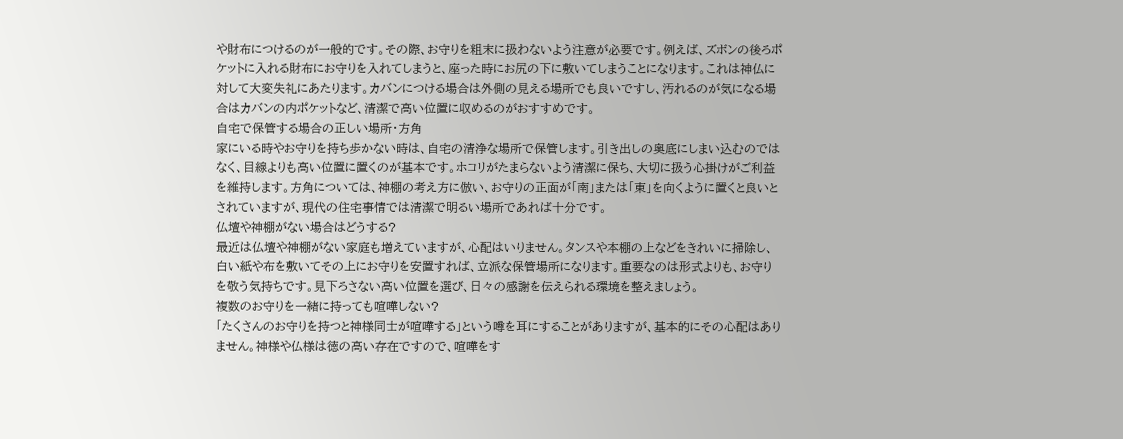や財布につけるのが一般的です。その際、お守りを粗末に扱わないよう注意が必要です。例えば、ズボンの後ろポケットに入れる財布にお守りを入れてしまうと、座った時にお尻の下に敷いてしまうことになります。これは神仏に対して大変失礼にあたります。カバンにつける場合は外側の見える場所でも良いですし、汚れるのが気になる場合はカバンの内ポケットなど、清潔で高い位置に収めるのがおすすめです。
自宅で保管する場合の正しい場所・方角
家にいる時やお守りを持ち歩かない時は、自宅の清浄な場所で保管します。引き出しの奥底にしまい込むのではなく、目線よりも高い位置に置くのが基本です。ホコリがたまらないよう清潔に保ち、大切に扱う心掛けがご利益を維持します。方角については、神棚の考え方に倣い、お守りの正面が「南」または「東」を向くように置くと良いとされていますが、現代の住宅事情では清潔で明るい場所であれば十分です。
仏壇や神棚がない場合はどうする?
最近は仏壇や神棚がない家庭も増えていますが、心配はいりません。タンスや本棚の上などをきれいに掃除し、白い紙や布を敷いてその上にお守りを安置すれば、立派な保管場所になります。重要なのは形式よりも、お守りを敬う気持ちです。見下ろさない高い位置を選び、日々の感謝を伝えられる環境を整えましょう。
複数のお守りを一緒に持っても喧嘩しない?
「たくさんのお守りを持つと神様同士が喧嘩する」という噂を耳にすることがありますが、基本的にその心配はありません。神様や仏様は徳の高い存在ですので、喧嘩をす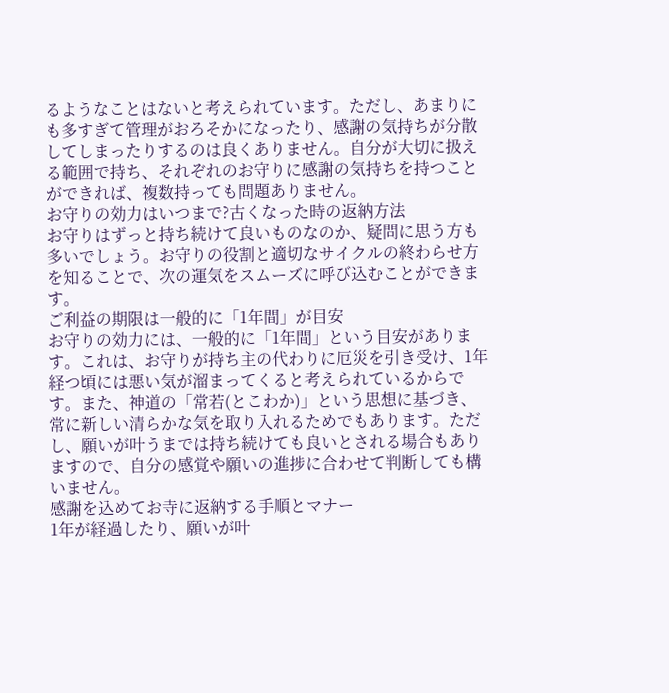るようなことはないと考えられています。ただし、あまりにも多すぎて管理がおろそかになったり、感謝の気持ちが分散してしまったりするのは良くありません。自分が大切に扱える範囲で持ち、それぞれのお守りに感謝の気持ちを持つことができれば、複数持っても問題ありません。
お守りの効力はいつまで?古くなった時の返納方法
お守りはずっと持ち続けて良いものなのか、疑問に思う方も多いでしょう。お守りの役割と適切なサイクルの終わらせ方を知ることで、次の運気をスムーズに呼び込むことができます。
ご利益の期限は一般的に「1年間」が目安
お守りの効力には、一般的に「1年間」という目安があります。これは、お守りが持ち主の代わりに厄災を引き受け、1年経つ頃には悪い気が溜まってくると考えられているからです。また、神道の「常若(とこわか)」という思想に基づき、常に新しい清らかな気を取り入れるためでもあります。ただし、願いが叶うまでは持ち続けても良いとされる場合もありますので、自分の感覚や願いの進捗に合わせて判断しても構いません。
感謝を込めてお寺に返納する手順とマナー
1年が経過したり、願いが叶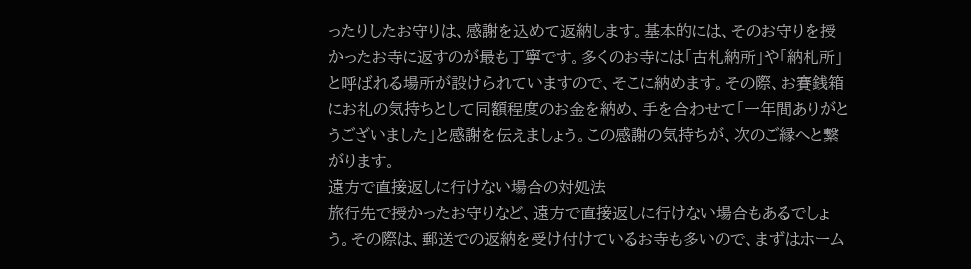ったりしたお守りは、感謝を込めて返納します。基本的には、そのお守りを授かったお寺に返すのが最も丁寧です。多くのお寺には「古札納所」や「納札所」と呼ばれる場所が設けられていますので、そこに納めます。その際、お賽銭箱にお礼の気持ちとして同額程度のお金を納め、手を合わせて「一年間ありがとうございました」と感謝を伝えましょう。この感謝の気持ちが、次のご縁へと繋がります。
遠方で直接返しに行けない場合の対処法
旅行先で授かったお守りなど、遠方で直接返しに行けない場合もあるでしょう。その際は、郵送での返納を受け付けているお寺も多いので、まずはホーム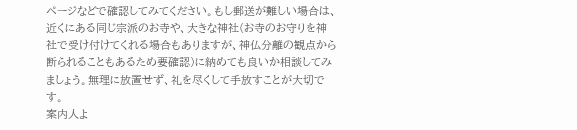ページなどで確認してみてください。もし郵送が難しい場合は、近くにある同じ宗派のお寺や、大きな神社(お寺のお守りを神社で受け付けてくれる場合もありますが、神仏分離の観点から断られることもあるため要確認)に納めても良いか相談してみましょう。無理に放置せず、礼を尽くして手放すことが大切です。
案内人よ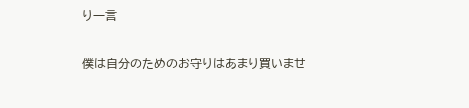り一言

僕は自分のためのお守りはあまり買いませ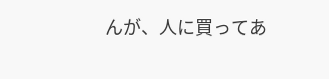んが、人に買ってあ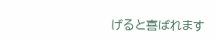げると喜ばれます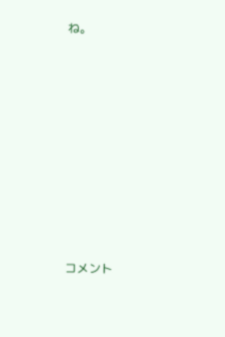ね。









コメント